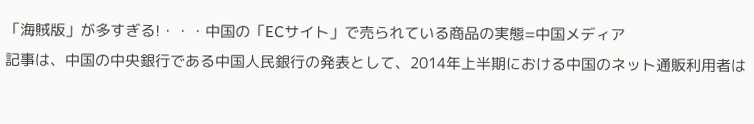「海賊版」が多すぎる!・・・中国の「ECサイト」で売られている商品の実態=中国メディア
記事は、中国の中央銀行である中国人民銀行の発表として、2014年上半期における中国のネット通販利用者は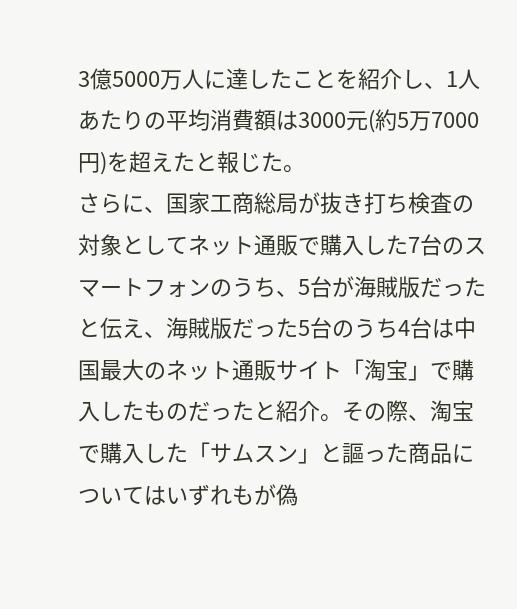3億5000万人に達したことを紹介し、1人あたりの平均消費額は3000元(約5万7000円)を超えたと報じた。
さらに、国家工商総局が抜き打ち検査の対象としてネット通販で購入した7台のスマートフォンのうち、5台が海賊版だったと伝え、海賊版だった5台のうち4台は中国最大のネット通販サイト「淘宝」で購入したものだったと紹介。その際、淘宝で購入した「サムスン」と謳った商品についてはいずれもが偽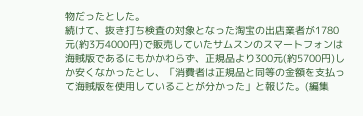物だったとした。
続けて、抜き打ち検査の対象となった淘宝の出店業者が1780元(約3万4000円)で販売していたサムスンのスマートフォンは海賊版であるにもかかわらず、正規品より300元(約5700円)しか安くなかったとし、「消費者は正規品と同等の金額を支払って海賊版を使用していることが分かった」と報じた。(編集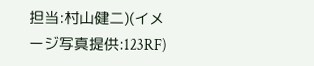担当:村山健二)(イメージ写真提供:123RF)